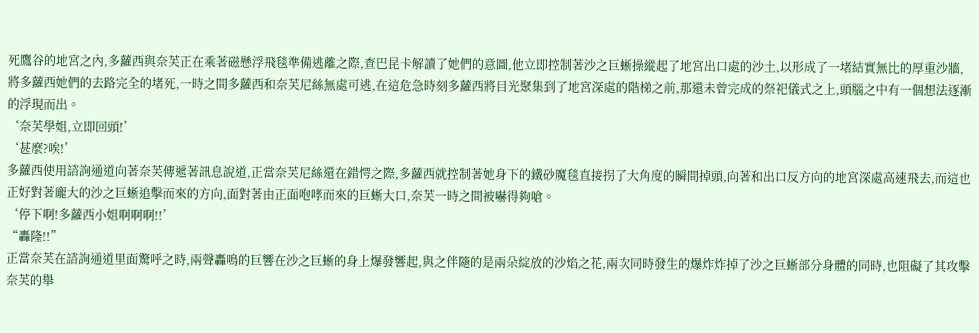死鷹谷的地宮之內,多蘿西與奈芙正在乘著磁懸浮飛毯準備逃離之際,查巴昆卡解讀了她們的意圖,他立即控制著沙之巨蜥操縱起了地宮出口處的沙土,以形成了一堵結實無比的厚重沙牆,將多蘿西她們的去路完全的堵死,一時之間多蘿西和奈芙尼絲無處可逃,在這危急時刻多蘿西將目光聚集到了地宮深處的階梯之前,那還未曾完成的祭祀儀式之上,頭腦之中有一個想法逐漸的浮現而出。
‘奈芙學姐,立即回頭!’
‘甚麼?唉!’
多蘿西使用諮詢通道向著奈芙傳遞著訊息說道,正當奈芙尼絲還在錯愕之際,多蘿西就控制著她身下的鐵砂魔毯直接拐了大角度的瞬間掉頭,向著和出口反方向的地宮深處高速飛去,而這也正好對著龐大的沙之巨蜥追擊而來的方向,面對著由正面咆哮而來的巨蜥大口,奈芙一時之間被嚇得夠嗆。
‘停下啊!多蘿西小姐啊啊啊!!’
“轟隆!!”
正當奈芙在諮詢通道里面驚呼之時,兩聲轟鳴的巨響在沙之巨蜥的身上爆發響起,與之伴隨的是兩朵綻放的沙焰之花,兩次同時發生的爆炸炸掉了沙之巨蜥部分身體的同時,也阻礙了其攻擊奈芙的舉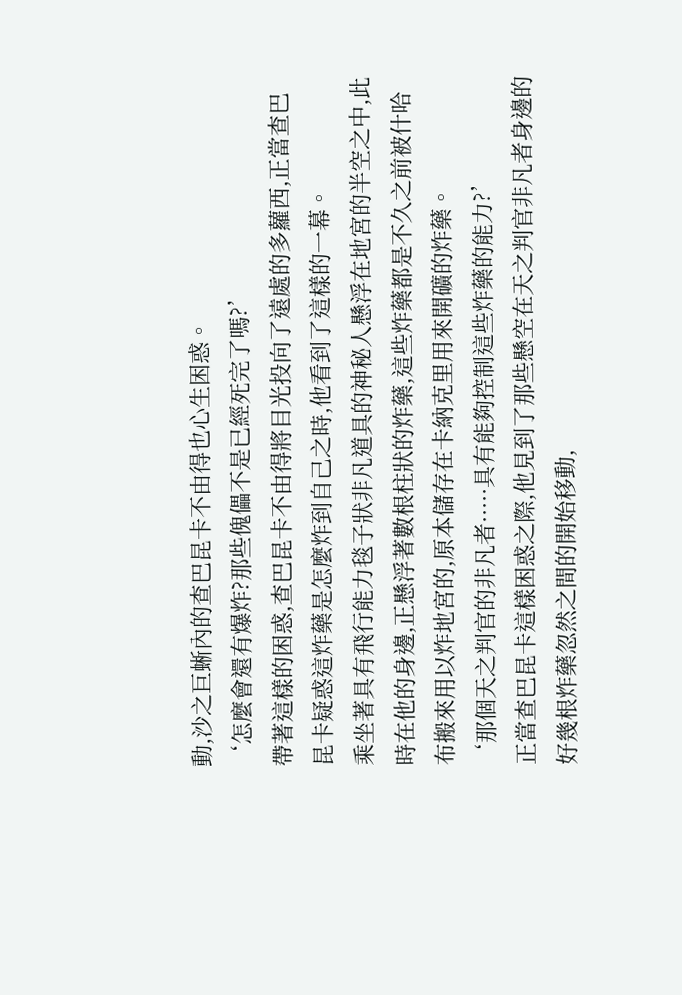動,沙之巨蜥內的查巴昆卡不由得也心生困惑。
‘怎麼會還有爆炸?那些傀儡不是已經死完了嗎?’
帶著這樣的困惑,查巴昆卡不由得將目光投向了遠處的多蘿西,正當查巴昆卡疑惑這炸藥是怎麼炸到自己之時,他看到了這樣的一幕。
乘坐著具有飛行能力毯子狀非凡道具的神秘人懸浮在地宮的半空之中,此時在他的身邊,正懸浮著數根柱狀的炸藥,這些炸藥都是不久之前被什哈布搬來用以炸地宮的,原本儲存在卡納克里用來開礦的炸藥。
‘那個天之判官的非凡者·····具有能夠控制這些炸藥的能力?’
正當查巴昆卡這樣困惑之際,他見到了那些懸空在天之判官非凡者身邊的好幾根炸藥忽然之間的開始移動,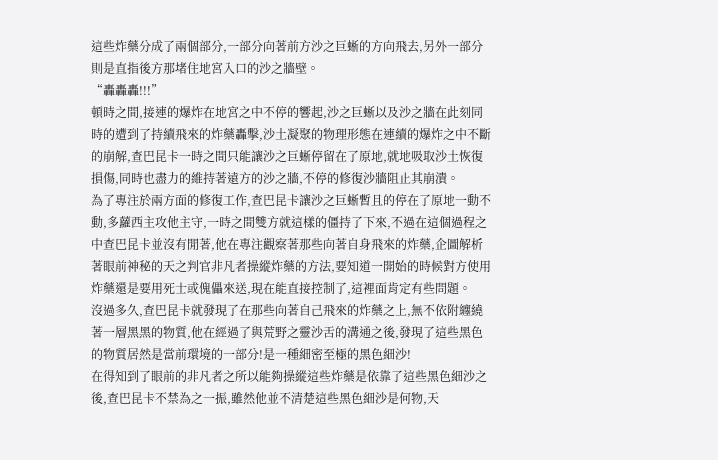這些炸藥分成了兩個部分,一部分向著前方沙之巨蜥的方向飛去,另外一部分則是直指後方那堵住地宮入口的沙之牆壁。
“轟轟轟!!!”
頓時之間,接連的爆炸在地宮之中不停的響起,沙之巨蜥以及沙之牆在此刻同時的遭到了持續飛來的炸藥轟擊,沙土凝聚的物理形態在連續的爆炸之中不斷的崩解,查巴昆卡一時之間只能讓沙之巨蜥停留在了原地,就地吸取沙土恢復損傷,同時也盡力的維持著遠方的沙之牆,不停的修復沙牆阻止其崩潰。
為了專注於兩方面的修復工作,查巴昆卡讓沙之巨蜥暫且的停在了原地一動不動,多蘿西主攻他主守,一時之間雙方就這樣的僵持了下來,不過在這個過程之中查巴昆卡並沒有閒著,他在專注觀察著那些向著自身飛來的炸藥,企圖解析著眼前神秘的天之判官非凡者操縱炸藥的方法,要知道一開始的時候對方使用炸藥還是要用死士或傀儡來送,現在能直接控制了,這裡面肯定有些問題。
沒過多久,查巴昆卡就發現了在那些向著自己飛來的炸藥之上,無不依附纏繞著一層黑黑的物質,他在經過了與荒野之靈沙舌的溝通之後,發現了這些黑色的物質居然是當前環境的一部分!是一種細密至極的黑色細沙!
在得知到了眼前的非凡者之所以能夠操縱這些炸藥是依靠了這些黑色細沙之後,查巴昆卡不禁為之一振,雖然他並不清楚這些黑色細沙是何物,天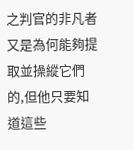之判官的非凡者又是為何能夠提取並操縱它們的,但他只要知道這些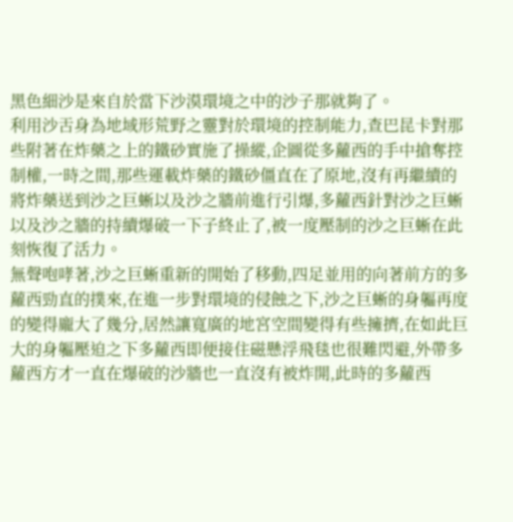黑色細沙是來自於當下沙漠環境之中的沙子那就夠了。
利用沙舌身為地域形荒野之靈對於環境的控制能力,查巴昆卡對那些附著在炸藥之上的鐵砂實施了操縱,企圖從多蘿西的手中搶奪控制權,一時之間,那些運載炸藥的鐵砂僵直在了原地,沒有再繼續的將炸藥送到沙之巨蜥以及沙之牆前進行引爆,多蘿西針對沙之巨蜥以及沙之牆的持續爆破一下子終止了,被一度壓制的沙之巨蜥在此刻恢復了活力。
無聲咆哮著,沙之巨蜥重新的開始了移動,四足並用的向著前方的多蘿西勁直的撲來,在進一步對環境的侵蝕之下,沙之巨蜥的身軀再度的變得龐大了幾分,居然讓寬廣的地宮空間變得有些擁擠,在如此巨大的身軀壓迫之下多蘿西即便接住磁懸浮飛毯也很難閃避,外帶多蘿西方才一直在爆破的沙牆也一直沒有被炸開,此時的多蘿西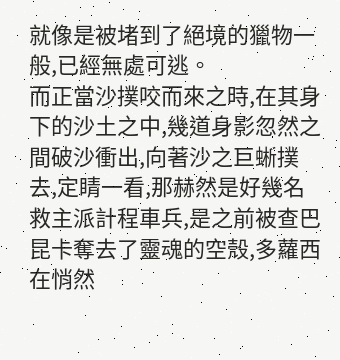就像是被堵到了絕境的獵物一般,已經無處可逃。
而正當沙撲咬而來之時,在其身下的沙土之中,幾道身影忽然之間破沙衝出,向著沙之巨蜥撲去,定睛一看,那赫然是好幾名救主派計程車兵,是之前被查巴昆卡奪去了靈魂的空殼,多蘿西在悄然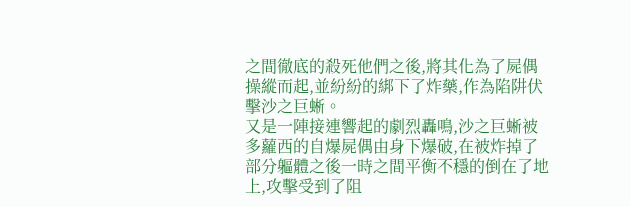之間徹底的殺死他們之後,將其化為了屍偶操縱而起,並紛紛的綁下了炸藥,作為陷阱伏擊沙之巨蜥。
又是一陣接連響起的劇烈轟鳴,沙之巨蜥被多蘿西的自爆屍偶由身下爆破,在被炸掉了部分軀體之後一時之間平衡不穩的倒在了地上,攻擊受到了阻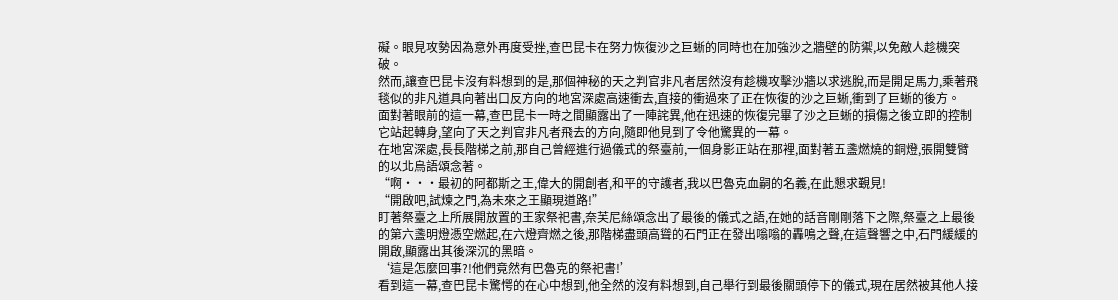礙。眼見攻勢因為意外再度受挫,查巴昆卡在努力恢復沙之巨蜥的同時也在加強沙之牆壁的防禦,以免敵人趁機突破。
然而,讓查巴昆卡沒有料想到的是,那個神秘的天之判官非凡者居然沒有趁機攻擊沙牆以求逃脫,而是開足馬力,乘著飛毯似的非凡道具向著出口反方向的地宮深處高速衝去,直接的衝過來了正在恢復的沙之巨蜥,衝到了巨蜥的後方。
面對著眼前的這一幕,查巴昆卡一時之間顯露出了一陣詫異,他在迅速的恢復完畢了沙之巨蜥的損傷之後立即的控制它站起轉身,望向了天之判官非凡者飛去的方向,隨即他見到了令他驚異的一幕。
在地宮深處,長長階梯之前,那自己曾經進行過儀式的祭臺前,一個身影正站在那裡,面對著五盞燃燒的銅燈,張開雙臂的以北烏語頌念著。
“啊···最初的阿都斯之王,偉大的開創者,和平的守護者,我以巴魯克血嗣的名義,在此懇求覲見!
“開啟吧,試煉之門,為未來之王顯現道路!”
盯著祭臺之上所展開放置的王家祭祀書,奈芙尼絲頌念出了最後的儀式之語,在她的話音剛剛落下之際,祭臺之上最後的第六盞明燈憑空燃起,在六燈齊燃之後,那階梯盡頭高聳的石門正在發出嗡嗡的轟鳴之聲,在這聲響之中,石門緩緩的開啟,顯露出其後深沉的黑暗。
‘這是怎麼回事?!他們竟然有巴魯克的祭祀書!’
看到這一幕,查巴昆卡驚愕的在心中想到,他全然的沒有料想到,自己舉行到最後關頭停下的儀式,現在居然被其他人接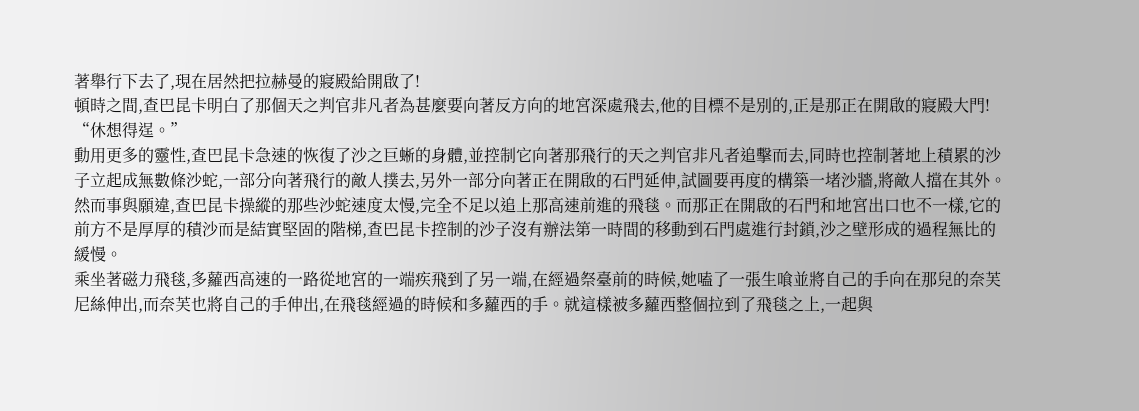著舉行下去了,現在居然把拉赫曼的寢殿給開啟了!
頓時之間,查巴昆卡明白了那個天之判官非凡者為甚麼要向著反方向的地宮深處飛去,他的目標不是別的,正是那正在開啟的寢殿大門!
“休想得逞。”
動用更多的靈性,查巴昆卡急速的恢復了沙之巨蜥的身體,並控制它向著那飛行的天之判官非凡者追擊而去,同時也控制著地上積累的沙子立起成無數條沙蛇,一部分向著飛行的敵人撲去,另外一部分向著正在開啟的石門延伸,試圖要再度的構築一堵沙牆,將敵人擋在其外。
然而事與願違,查巴昆卡操縱的那些沙蛇速度太慢,完全不足以追上那高速前進的飛毯。而那正在開啟的石門和地宮出口也不一樣,它的前方不是厚厚的積沙而是結實堅固的階梯,查巴昆卡控制的沙子沒有辦法第一時間的移動到石門處進行封鎖,沙之壁形成的過程無比的緩慢。
乘坐著磁力飛毯,多蘿西高速的一路從地宮的一端疾飛到了另一端,在經過祭臺前的時候,她嗑了一張生喰並將自己的手向在那兒的奈芙尼絲伸出,而奈芙也將自己的手伸出,在飛毯經過的時候和多蘿西的手。就這樣被多蘿西整個拉到了飛毯之上,一起與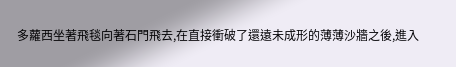多蘿西坐著飛毯向著石門飛去,在直接衝破了還遠未成形的薄薄沙牆之後,進入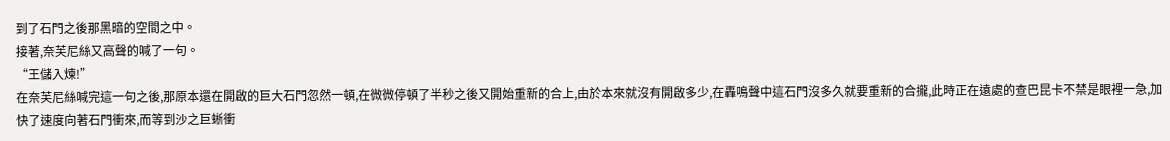到了石門之後那黑暗的空間之中。
接著,奈芙尼絲又高聲的喊了一句。
“王儲入煉!”
在奈芙尼絲喊完這一句之後,那原本還在開啟的巨大石門忽然一頓,在微微停頓了半秒之後又開始重新的合上,由於本來就沒有開啟多少,在轟鳴聲中這石門沒多久就要重新的合攏,此時正在遠處的查巴昆卡不禁是眼裡一急,加快了速度向著石門衝來,而等到沙之巨蜥衝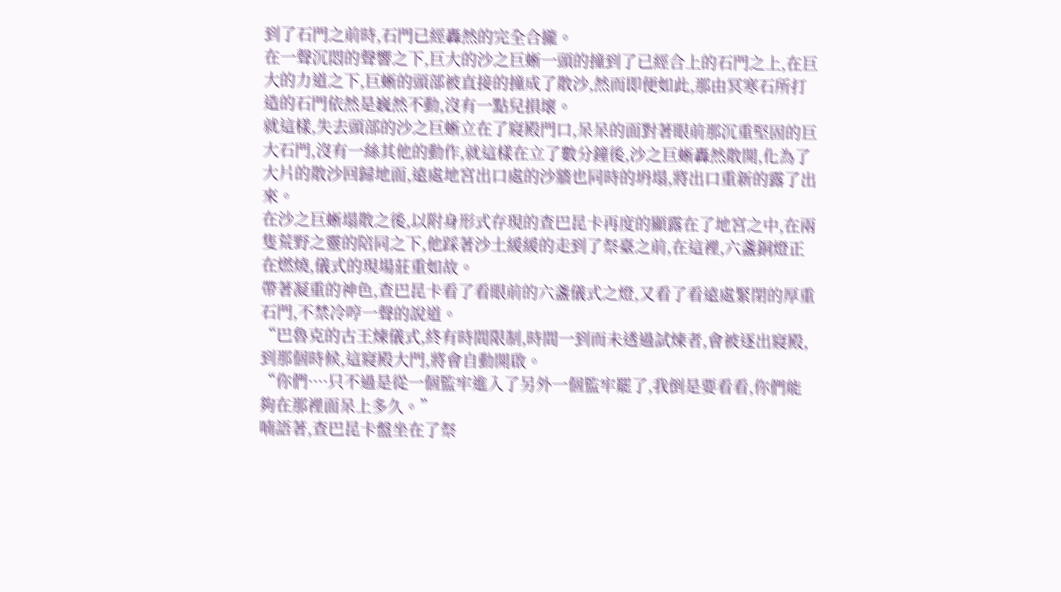到了石門之前時,石門已經轟然的完全合攏。
在一聲沉悶的聲響之下,巨大的沙之巨蜥一頭的撞到了已經合上的石門之上,在巨大的力道之下,巨蜥的頭部被直接的撞成了散沙,然而即便如此,那由冥寒石所打造的石門依然是巍然不動,沒有一點兒損壞。
就這樣,失去頭部的沙之巨蜥立在了寢殿門口,呆呆的面對著眼前那沉重堅固的巨大石門,沒有一絲其他的動作,就這樣在立了數分鐘後,沙之巨蜥轟然散開,化為了大片的散沙回歸地面,遠處地宮出口處的沙牆也同時的坍塌,將出口重新的露了出來。
在沙之巨蜥塌散之後,以附身形式存現的查巴昆卡再度的顯露在了地宮之中,在兩隻荒野之靈的陪同之下,他踩著沙土緩緩的走到了祭臺之前,在這裡,六盞銅燈正在燃燒,儀式的現場莊重如故。
帶著凝重的神色,查巴昆卡看了看眼前的六盞儀式之燈,又看了看遠處緊閉的厚重石門,不禁冷哼一聲的說道。
“巴魯克的古王煉儀式,終有時間限制,時間一到而未透過試煉者,會被逐出寢殿,到那個時候,這寢殿大門,將會自動開啟。
“你們····只不過是從一個監牢進入了另外一個監牢罷了,我倒是要看看,你們能夠在那裡面呆上多久。”
喃語著,查巴昆卡盤坐在了祭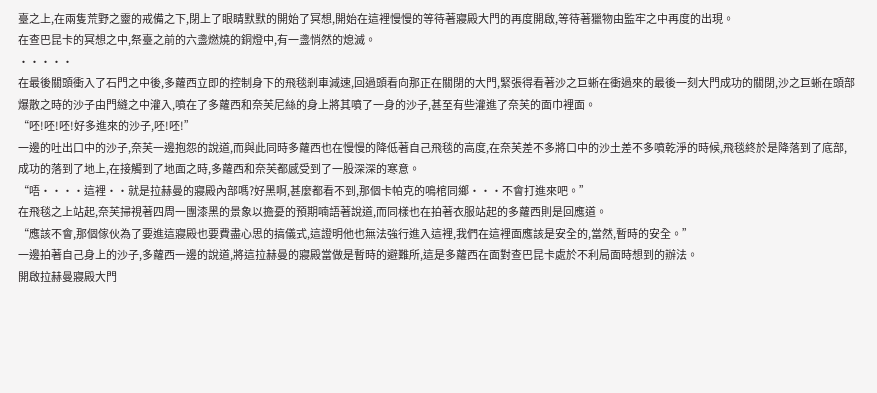臺之上,在兩隻荒野之靈的戒備之下,閉上了眼睛默默的開始了冥想,開始在這裡慢慢的等待著寢殿大門的再度開啟,等待著獵物由監牢之中再度的出現。
在查巴昆卡的冥想之中,祭臺之前的六盞燃燒的銅燈中,有一盞悄然的熄滅。
·····
在最後關頭衝入了石門之中後,多蘿西立即的控制身下的飛毯剎車減速,回過頭看向那正在關閉的大門,緊張得看著沙之巨蜥在衝過來的最後一刻大門成功的關閉,沙之巨蜥在頭部爆散之時的沙子由門縫之中灌入,噴在了多蘿西和奈芙尼絲的身上將其噴了一身的沙子,甚至有些灌進了奈芙的面巾裡面。
“呸!呸!呸!好多進來的沙子,呸!呸!”
一邊的吐出口中的沙子,奈芙一邊抱怨的說道,而與此同時多蘿西也在慢慢的降低著自己飛毯的高度,在奈芙差不多將口中的沙土差不多噴乾淨的時候,飛毯終於是降落到了底部,成功的落到了地上,在接觸到了地面之時,多蘿西和奈芙都感受到了一股深深的寒意。
“唔····這裡··就是拉赫曼的寢殿內部嗎?好黑啊,甚麼都看不到,那個卡帕克的鳴棺同鄉···不會打進來吧。”
在飛毯之上站起,奈芙掃視著四周一團漆黑的景象以擔憂的預期喃語著說道,而同樣也在拍著衣服站起的多蘿西則是回應道。
“應該不會,那個傢伙為了要進這寢殿也要費盡心思的搞儀式,這證明他也無法強行進入這裡,我們在這裡面應該是安全的,當然,暫時的安全。”
一邊拍著自己身上的沙子,多蘿西一邊的說道,將這拉赫曼的寢殿當做是暫時的避難所,這是多蘿西在面對查巴昆卡處於不利局面時想到的辦法。
開啟拉赫曼寢殿大門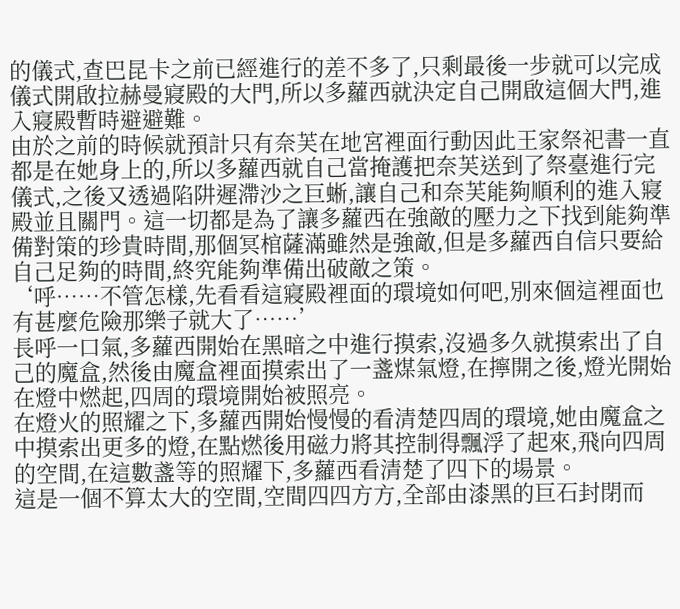的儀式,查巴昆卡之前已經進行的差不多了,只剩最後一步就可以完成儀式開啟拉赫曼寢殿的大門,所以多蘿西就決定自己開啟這個大門,進入寢殿暫時避避難。
由於之前的時候就預計只有奈芙在地宮裡面行動因此王家祭祀書一直都是在她身上的,所以多蘿西就自己當掩護把奈芙送到了祭臺進行完儀式,之後又透過陷阱遲滯沙之巨蜥,讓自己和奈芙能夠順利的進入寢殿並且關門。這一切都是為了讓多蘿西在強敵的壓力之下找到能夠準備對策的珍貴時間,那個冥棺薩滿雖然是強敵,但是多蘿西自信只要給自己足夠的時間,終究能夠準備出破敵之策。
‘呼……不管怎樣,先看看這寢殿裡面的環境如何吧,別來個這裡面也有甚麼危險那樂子就大了……’
長呼一口氣,多蘿西開始在黑暗之中進行摸索,沒過多久就摸索出了自己的魔盒,然後由魔盒裡面摸索出了一盞煤氣燈,在擰開之後,燈光開始在燈中燃起,四周的環境開始被照亮。
在燈火的照耀之下,多蘿西開始慢慢的看清楚四周的環境,她由魔盒之中摸索出更多的燈,在點燃後用磁力將其控制得飄浮了起來,飛向四周的空間,在這數盞等的照耀下,多蘿西看清楚了四下的場景。
這是一個不算太大的空間,空間四四方方,全部由漆黑的巨石封閉而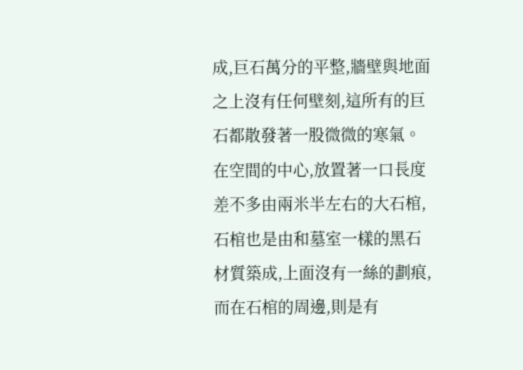成,巨石萬分的平整,牆壁與地面之上沒有任何壁刻,這所有的巨石都散發著一股微微的寒氣。
在空間的中心,放置著一口長度差不多由兩米半左右的大石棺,石棺也是由和墓室一樣的黑石材質築成,上面沒有一絲的劃痕,而在石棺的周邊,則是有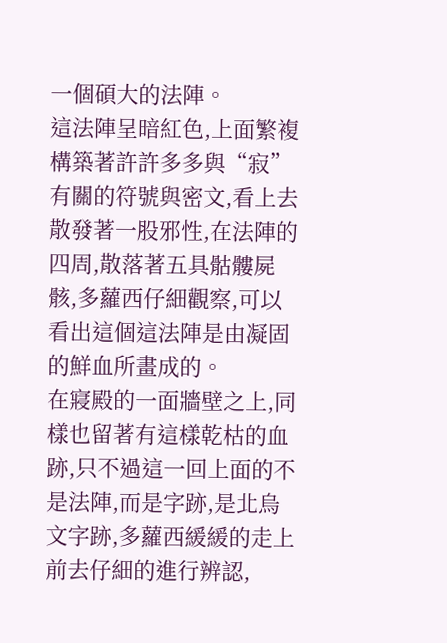一個碩大的法陣。
這法陣呈暗紅色,上面繁複構築著許許多多與“寂”有關的符號與密文,看上去散發著一股邪性,在法陣的四周,散落著五具骷髏屍骸,多蘿西仔細觀察,可以看出這個這法陣是由凝固的鮮血所畫成的。
在寢殿的一面牆壁之上,同樣也留著有這樣乾枯的血跡,只不過這一回上面的不是法陣,而是字跡,是北烏文字跡,多蘿西緩緩的走上前去仔細的進行辨認,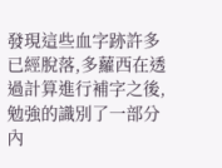發現這些血字跡許多已經脫落,多蘿西在透過計算進行補字之後,勉強的識別了一部分內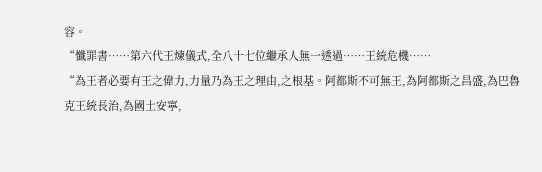容。
“懺罪書……第六代王煉儀式,全八十七位繼承人無一透過……王統危機……
“為王者必要有王之偉力,力量乃為王之理由,之根基。阿都斯不可無王,為阿都斯之昌盛,為巴魯克王統長治,為國土安寧,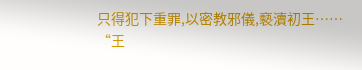只得犯下重罪,以密教邪儀,褻瀆初王……
“王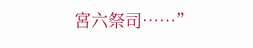宮六祭司……”